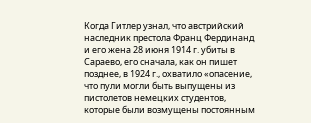Когда Гитлер узнал, что австрийский наследник престола Франц Фердинанд и его жена 28 июня 1914 г. убиты в Сараево, его сначала, как он пишет позднее, в 1924 г., охватило «опасение, что пули могли быть выпущены из пистолетов немецких студентов, которые были возмущены постоянным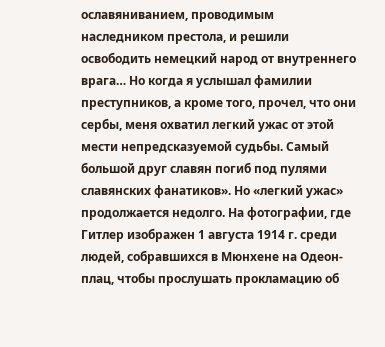ославяниванием, проводимым наследником престола, и решили освободить немецкий народ от внутреннего врага… Но когда я услышал фамилии преступников, а кроме того, прочел, что они сербы, меня охватил легкий ужас от этой мести непредсказуемой судьбы. Самый большой друг славян погиб под пулями славянских фанатиков». Но «легкий ужас» продолжается недолго. На фотографии, где Гитлер изображен 1 августа 1914 г. среди людей, собравшихся в Мюнхене на Одеон-плац, чтобы прослушать прокламацию об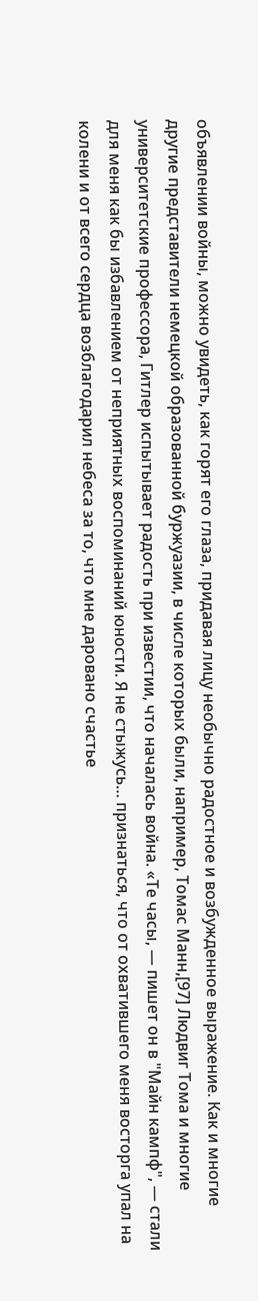объявлении войны, можно увидеть, как горят его глаза, придавая лицу необычно радостное и возбужденное выражение. Как и многие другие представители немецкой образованной буржуазии, в числе которых были, например, Томас Манн,[97] Людвиг Тома и многие университетские профессора, Гитлер испытывает радость при известии, что началась война. «Те часы, — пишет он в "Майн кампф", — стали для меня как бы избавлением от неприятных воспоминаний юности. Я не стыжусь… признаться, что от охватившего меня восторга упал на колени и от всего сердца возблагодарил небеса за то, что мне даровано счастье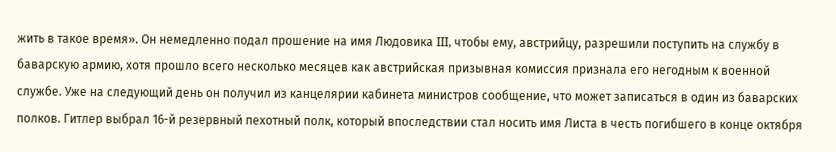жить в такое время». Он немедленно подал прошение на имя Людовика III, чтобы ему, австрийцу, разрешили поступить на службу в баварскую армию, хотя прошло всего несколько месяцев как австрийская призывная комиссия признала его негодным к военной службе. Уже на следующий день он получил из канцелярии кабинета министров сообщение, что может записаться в один из баварских полков. Гитлер выбрал 16-й резервный пехотный полк, который впоследствии стал носить имя Листа в честь погибшего в конце октября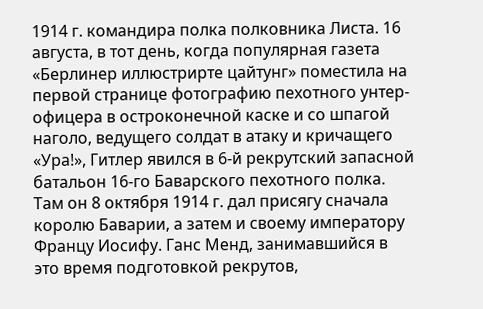1914 г. командира полка полковника Листа. 16 августа, в тот день, когда популярная газета «Берлинер иллюстрирте цайтунг» поместила на первой странице фотографию пехотного унтер-офицера в остроконечной каске и со шпагой наголо, ведущего солдат в атаку и кричащего «Ура!», Гитлер явился в 6-й рекрутский запасной батальон 16-го Баварского пехотного полка. Там он 8 октября 1914 г. дал присягу сначала королю Баварии, а затем и своему императору Францу Иосифу. Ганс Менд, занимавшийся в это время подготовкой рекрутов,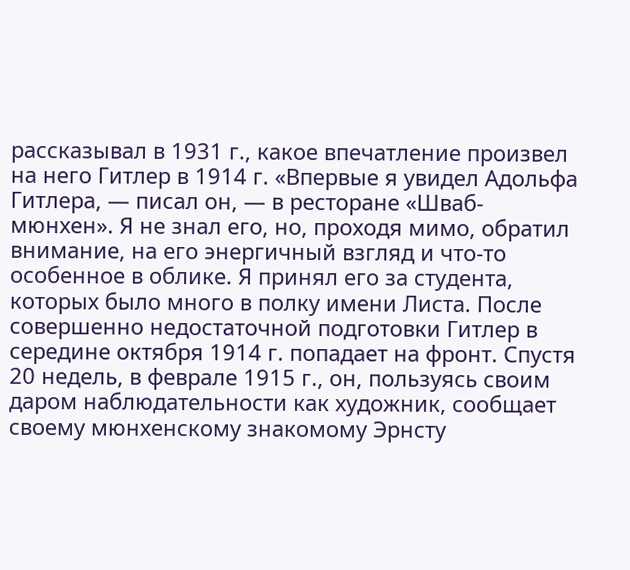рассказывал в 1931 г., какое впечатление произвел на него Гитлер в 1914 г. «Впервые я увидел Адольфа Гитлера, — писал он, — в ресторане «Шваб-мюнхен». Я не знал его, но, проходя мимо, обратил внимание, на его энергичный взгляд и что-то особенное в облике. Я принял его за студента, которых было много в полку имени Листа. После совершенно недостаточной подготовки Гитлер в середине октября 1914 г. попадает на фронт. Спустя 20 недель, в феврале 1915 г., он, пользуясь своим даром наблюдательности как художник, сообщает своему мюнхенскому знакомому Эрнсту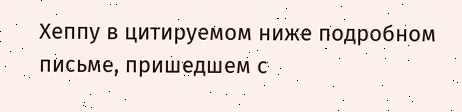Хеппу в цитируемом ниже подробном письме, пришедшем с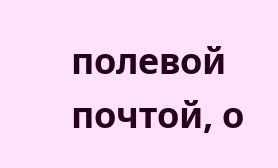полевой почтой, о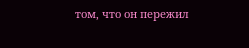том, что он пережил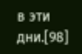в эти дни.[98]